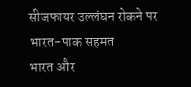सीजफायर उल्लंघन रोकने पर भारत-पाक सहमत
भारत और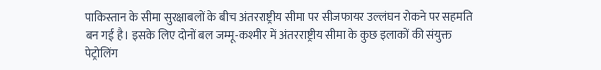पाकिस्तान के सीमा सुरक्षाबलों के बीच अंतरराष्ट्रीय सीमा पर सीजफायर उल्लंघन रोकने पर सहमति बन गई है। इसके लिए दोनों बल जम्मू-कश्मीर में अंतरराष्ट्रीय सीमा के कुछ इलाकों की संयुक्त पेट्रोलिंग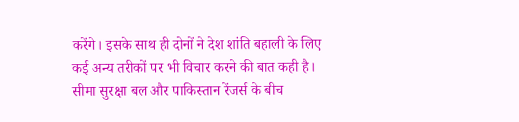करेंगे। इसके साथ ही दोनों ने देश शांति बहाली के लिए कई अन्य तरीकों पर भी विचार करने की बात कही है।
सीमा सुरक्षा बल और पाकिस्तान रेंजर्स के बीच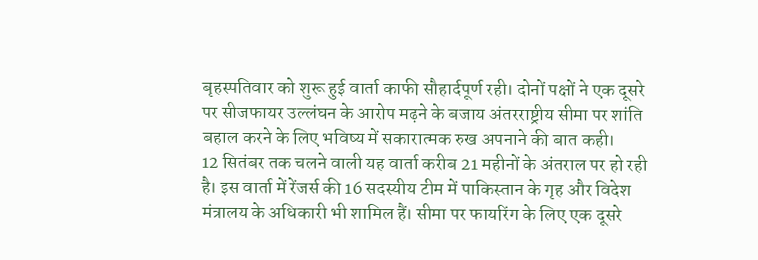बृहस्पतिवार को शुरू हुई वार्ता काफी सौहार्दपूर्ण रही। दोनों पक्षों ने एक दूसरे पर सीजफायर उल्लंघन के आरोप मढ़ने के बजाय अंतरराष्ट्रीय सीमा पर शांति बहाल करने के लिए भविष्य में सकारात्मक रुख अपनाने की बात कही।
12 सितंबर तक चलने वाली यह वार्ता करीब 21 महीनों के अंतराल पर हो रही है। इस वार्ता में रेंजर्स की 16 सदस्यीय टीम में पाकिस्तान के गृह और विदेश मंत्रालय के अधिकारी भी शामिल हैं। सीमा पर फायरिंग के लिए एक दूसरे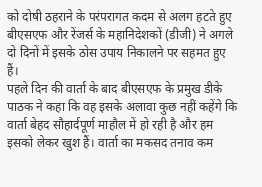को दोषी ठहराने के परंपरागत कदम से अलग हटते हुए बीएसएफ और रेंजर्स के महानिदेशकों (डीजी) ने अगले दो दिनों में इसके ठोस उपाय निकालने पर सहमत हुए हैं।
पहले दिन की वार्ता के बाद बीएसएफ के प्रमुख डीके पाठक ने कहा कि वह इसके अलावा कुछ नहीं कहेंगे कि वार्ता बेहद सौहार्दपूर्ण माहौल में हो रही है और हम इसको लेकर खुश हैं। वार्ता का मकसद तनाव कम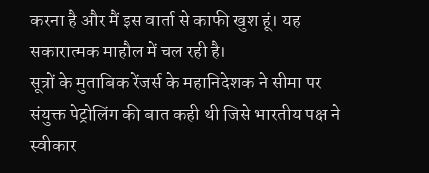करना है और मैं इस वार्ता से काफी खुश हूं। यह सकारात्मक माहौल में चल रही है।
सूत्रों के मुताबिक रेंजर्स के महानिदेशक ने सीमा पर संयुक्त पेट्रोलिंग की बात कही थी जिसे भारतीय पक्ष ने स्वीकार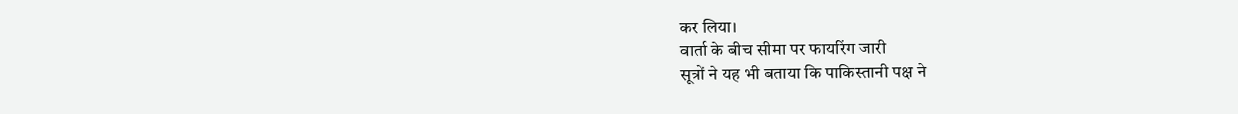कर लिया।
वार्ता के बीच सीमा पर फायरिंग जारी
सूत्रों ने यह भी बताया कि पाकिस्तानी पक्ष ने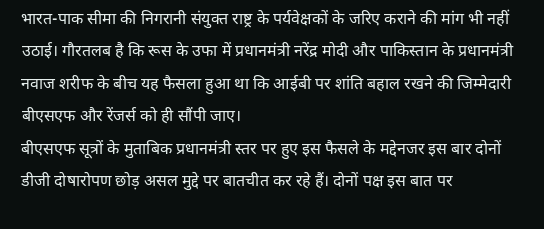भारत-पाक सीमा की निगरानी संयुक्त राष्ट्र के पर्यवेक्षकों के जरिए कराने की मांग भी नहीं उठाई। गौरतलब है कि रूस के उफा में प्रधानमंत्री नरेंद्र मोदी और पाकिस्तान के प्रधानमंत्री नवाज शरीफ के बीच यह फैसला हुआ था कि आईबी पर शांति बहाल रखने की जिम्मेदारी बीएसएफ और रेंजर्स को ही सौंपी जाए।
बीएसएफ सूत्रों के मुताबिक प्रधानमंत्री स्तर पर हुए इस फैसले के मद्देनजर इस बार दोनों डीजी दोषारोपण छोड़ असल मुद्दे पर बातचीत कर रहे हैं। दोनों पक्ष इस बात पर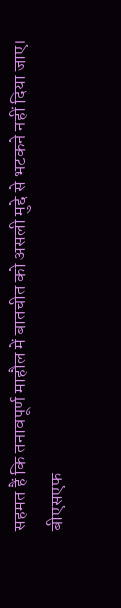सहमत हैं कि तनावपूर्ण माहौल में बातचीत को असली मुद्दे से भटकने नहीं दिया जाए।
बीएसएफ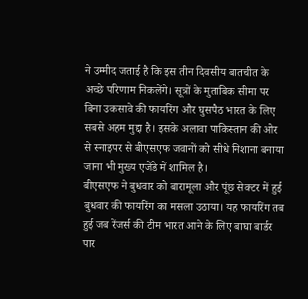ने उम्मीद जताई है कि इस तीन दिवसीय बातचीत के अच्छे परिणाम निकलेंगे। सूत्रों के मुताबिक सीमा पर बिना उकसावे की फायरिंग और घुसपैठ भारत के लिए सबसे अहम मुद्दा है। इसके अलावा पाकिस्तान की ओर से स्नाइपर से बीएसएफ जवानों को सीधे निशाना बनाया जाना भी मुख्य एजेंडे में शामिल है।
बीएसएफ ने बुधवार को बारामूला और पूंछ सेक्टर में हुई बुधवार की फायरिंग का मसला उठाया। यह फायरिंग तब हुई जब रेंजर्स की टीम भारत आने के लिए बाघा बार्डर पार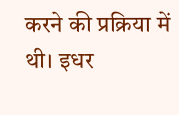करने की प्रक्रिया में थी। इधर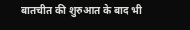बातचीत की शुरुआत के बाद भी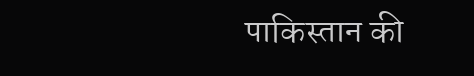पाकिस्तान की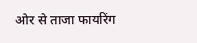ओर से ताजा फायरिंग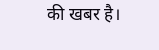की खबर है।